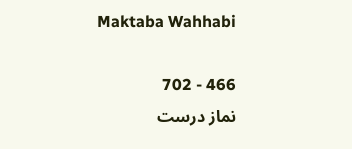Maktaba Wahhabi

466 - 702
نماز درست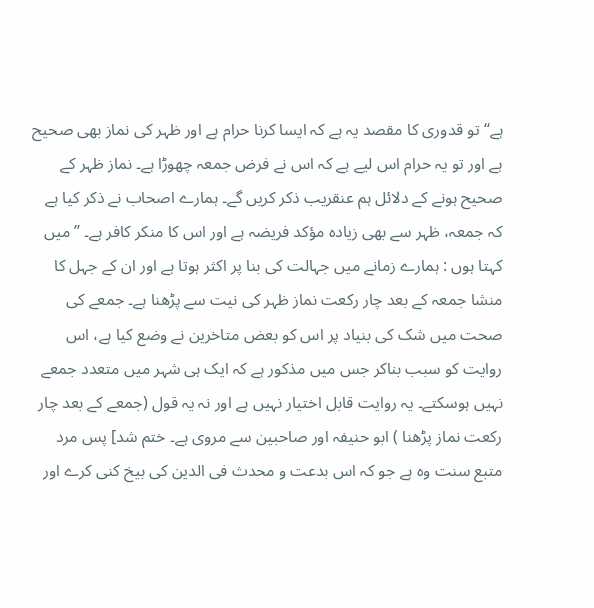ہے‘‘ تو قدوری کا مقصد یہ ہے کہ ایسا کرنا حرام ہے اور ظہر کی نماز بھی صحیح ہے اور تو یہ حرام اس لیے ہے کہ اس نے فرض جمعہ چھوڑا ہے۔ نماز ظہر کے صحیح ہونے کے دلائل ہم عنقریب ذکر کریں گے۔ ہمارے اصحاب نے ذکر کیا ہے کہ جمعہ، ظہر سے بھی زیادہ مؤکد فریضہ ہے اور اس کا منکر کافر ہے۔ ’’میں کہتا ہوں : ہمارے زمانے میں جہالت کی بنا پر اکثر ہوتا ہے اور ان کے جہل کا منشا جمعہ کے بعد چار رکعت نماز ظہر کی نیت سے پڑھنا ہے۔ جمعے کی صحت میں شک کی بنیاد پر اس کو بعض متاخرین نے وضع کیا ہے، اس روایت کو سبب بناکر جس میں مذکور ہے کہ ایک ہی شہر میں متعدد جمعے نہیں ہوسکتے۔ یہ روایت قابل اختیار نہیں ہے اور نہ یہ قول (جمعے کے بعد چار رکعت نماز پڑھنا ) ابو حنیفہ اور صاحبین سے مروی ہے۔ ختم شد] پس مرد متبع سنت وہ ہے جو کہ اس بدعت و محدث فی الدین کی بیخ کنی کرے اور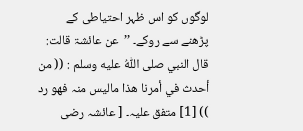لوگوں کو اس ظہر احتیاطی کے پڑھنے سے روکے۔ ’’عن عائشۃ قالت: قال النبي صلی اللّٰهُ علیه وسلم : (( من أحدث في أمرنا ھذا مالیس منہ فھو رد )) [1] متفق علیہ۔ [ عائشہ رضی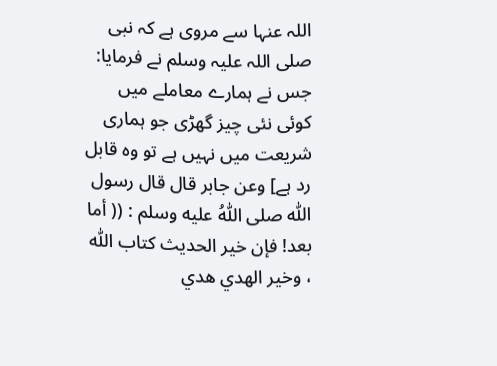اللہ عنہا سے مروی ہے کہ نبی صلی اللہ علیہ وسلم نے فرمایا: جس نے ہمارے معاملے میں کوئی نئی چیز گھڑی جو ہماری شریعت میں نہیں ہے تو وہ قابل رد ہے] وعن جابر قال قال رسول اللّٰه صلی اللّٰهُ علیه وسلم : (( أما بعد! فإن خیر الحدیث کتاب اللّٰه ، وخیر الھدي ھدي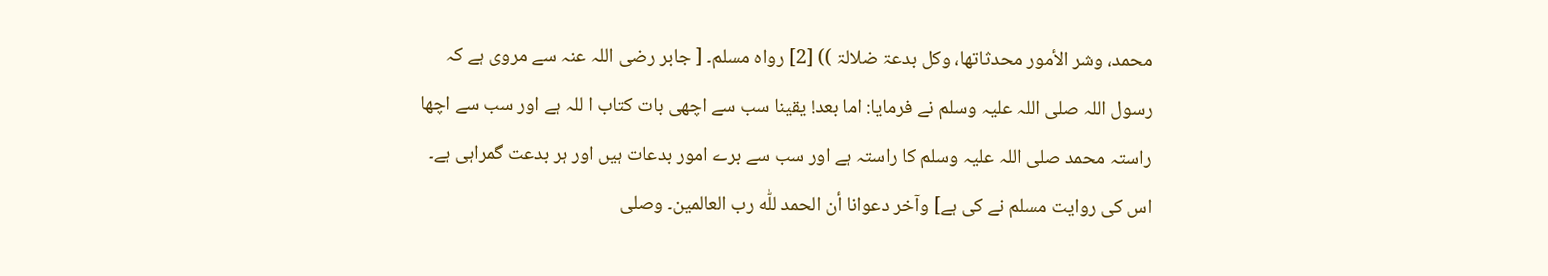محمد، وشر الأمور محدثاتھا، وکل بدعۃ ضلالۃ )) [2] رواہ مسلم۔ [ جابر رضی اللہ عنہ سے مروی ہے کہ رسول اللہ صلی اللہ علیہ وسلم نے فرمایا: اما بعد! یقینا سب سے اچھی بات کتاب ا للہ ہے اور سب سے اچھا راستہ محمد صلی اللہ علیہ وسلم کا راستہ ہے اور سب سے برے امور بدعات ہیں اور ہر بدعت گمراہی ہے۔ اس کی روایت مسلم نے کی ہے] وآخر دعوانا أن الحمد للّٰه رب العالمین۔ وصلی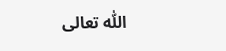اللّٰه تعالی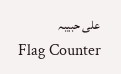علی حبیبہ
Flag Counter